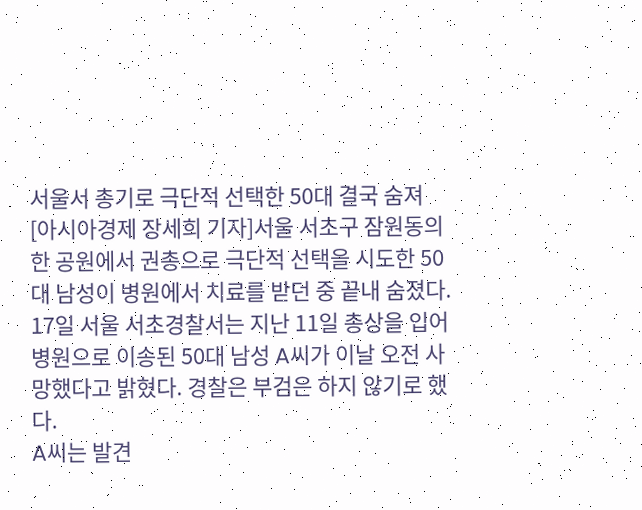서울서 총기로 극단적 선택한 50대 결국 숨져
[아시아경제 장세희 기자]서울 서초구 잠원동의 한 공원에서 권총으로 극단적 선택을 시도한 50대 남성이 병원에서 치료를 받던 중 끝내 숨졌다.
17일 서울 서초경찰서는 지난 11일 총상을 입어 병원으로 이송된 50대 남성 A씨가 이날 오전 사망했다고 밝혔다. 경찰은 부검은 하지 않기로 했다.
A씨는 발견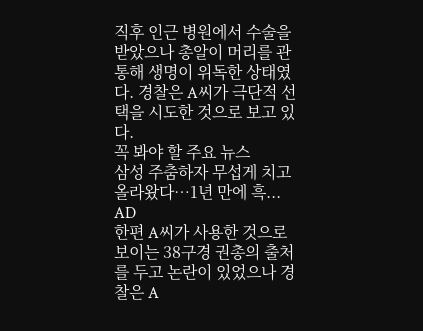직후 인근 병원에서 수술을 받았으나 총알이 머리를 관통해 생명이 위독한 상태였다. 경찰은 A씨가 극단적 선택을 시도한 것으로 보고 있다.
꼭 봐야 할 주요 뉴스
삼성 주춤하자 무섭게 치고 올라왔다…1년 만에 흑...
AD
한편 A씨가 사용한 것으로 보이는 38구경 권총의 출처를 두고 논란이 있었으나 경찰은 A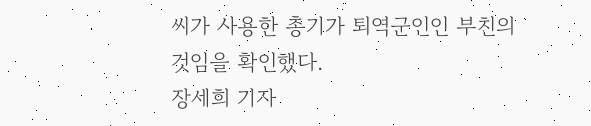씨가 사용한 총기가 퇴역군인인 부친의 것임을 확인했다.
장세희 기자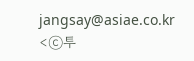jangsay@asiae.co.kr
<ⓒ투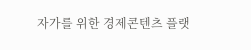자가를 위한 경제콘텐츠 플랫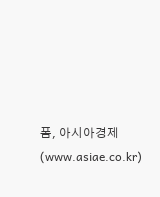폼, 아시아경제(www.asiae.co.kr)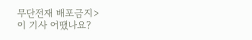무단전재 배포금지>
이 기사 어땠나요?